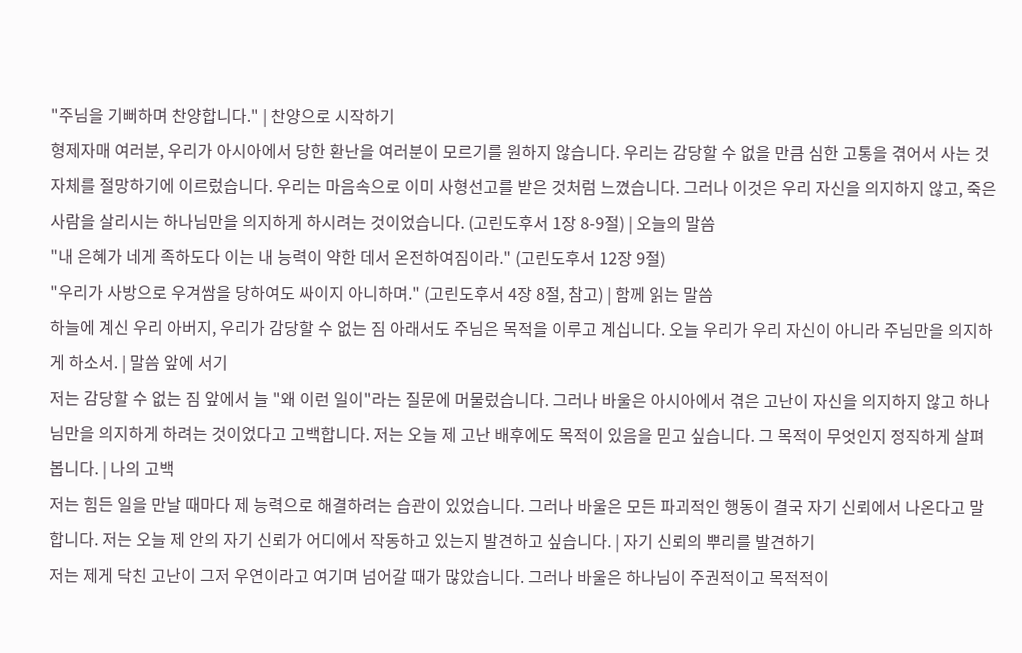"주님을 기뻐하며 찬양합니다." | 찬양으로 시작하기
형제자매 여러분, 우리가 아시아에서 당한 환난을 여러분이 모르기를 원하지 않습니다. 우리는 감당할 수 없을 만큼 심한 고통을 겪어서 사는 것 자체를 절망하기에 이르렀습니다. 우리는 마음속으로 이미 사형선고를 받은 것처럼 느꼈습니다. 그러나 이것은 우리 자신을 의지하지 않고, 죽은 사람을 살리시는 하나님만을 의지하게 하시려는 것이었습니다. (고린도후서 1장 8-9절) | 오늘의 말씀
"내 은혜가 네게 족하도다 이는 내 능력이 약한 데서 온전하여짐이라." (고린도후서 12장 9절)
"우리가 사방으로 우겨쌈을 당하여도 싸이지 아니하며." (고린도후서 4장 8절, 참고) | 함께 읽는 말씀
하늘에 계신 우리 아버지, 우리가 감당할 수 없는 짐 아래서도 주님은 목적을 이루고 계십니다. 오늘 우리가 우리 자신이 아니라 주님만을 의지하게 하소서. | 말씀 앞에 서기
저는 감당할 수 없는 짐 앞에서 늘 "왜 이런 일이"라는 질문에 머물렀습니다. 그러나 바울은 아시아에서 겪은 고난이 자신을 의지하지 않고 하나님만을 의지하게 하려는 것이었다고 고백합니다. 저는 오늘 제 고난 배후에도 목적이 있음을 믿고 싶습니다. 그 목적이 무엇인지 정직하게 살펴봅니다. | 나의 고백
저는 힘든 일을 만날 때마다 제 능력으로 해결하려는 습관이 있었습니다. 그러나 바울은 모든 파괴적인 행동이 결국 자기 신뢰에서 나온다고 말합니다. 저는 오늘 제 안의 자기 신뢰가 어디에서 작동하고 있는지 발견하고 싶습니다. | 자기 신뢰의 뿌리를 발견하기
저는 제게 닥친 고난이 그저 우연이라고 여기며 넘어갈 때가 많았습니다. 그러나 바울은 하나님이 주권적이고 목적적이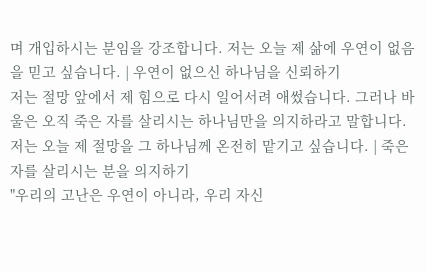며 개입하시는 분임을 강조합니다. 저는 오늘 제 삶에 우연이 없음을 믿고 싶습니다. | 우연이 없으신 하나님을 신뢰하기
저는 절망 앞에서 제 힘으로 다시 일어서려 애썼습니다. 그러나 바울은 오직 죽은 자를 살리시는 하나님만을 의지하라고 말합니다. 저는 오늘 제 절망을 그 하나님께 온전히 맡기고 싶습니다. | 죽은 자를 살리시는 분을 의지하기
"우리의 고난은 우연이 아니라, 우리 자신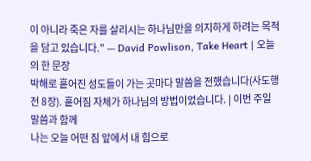이 아니라 죽은 자를 살리시는 하나님만을 의지하게 하려는 목적을 담고 있습니다." — David Powlison, Take Heart | 오늘의 한 문장
박해로 흩어진 성도들이 가는 곳마다 말씀을 전했습니다(사도행전 8장). 흩어짐 자체가 하나님의 방법이었습니다. | 이번 주일 말씀과 함께
나는 오늘 어떤 짐 앞에서 내 힘으로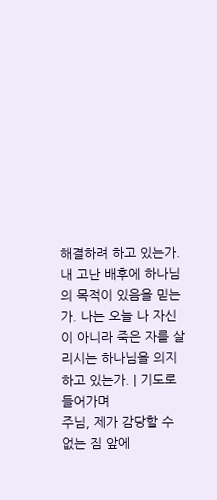해결하려 하고 있는가. 내 고난 배후에 하나님의 목적이 있음을 믿는가. 나는 오늘 나 자신이 아니라 죽은 자를 살리시는 하나님을 의지하고 있는가. | 기도로 들어가며
주님, 제가 감당할 수 없는 짐 앞에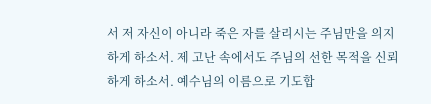서 저 자신이 아니라 죽은 자를 살리시는 주님만을 의지하게 하소서. 제 고난 속에서도 주님의 선한 목적을 신뢰하게 하소서. 예수님의 이름으로 기도합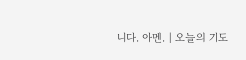니다. 아멘. | 오늘의 기도